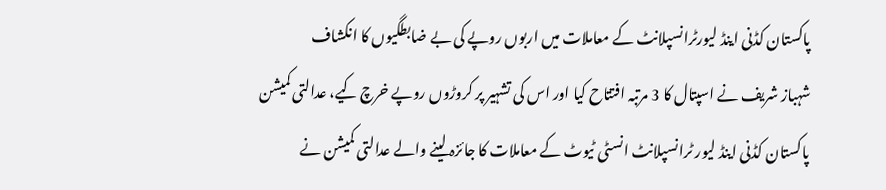پاکستان کڈنی اینڈ لیورٹرانسپلانٹ کے معاملات میں اربوں روپے کی بے ضابطگیوں کا انکشاف
شہباز شریف نے اسپتال کا 3 مرتبہ افتتاح کیا اور اس کی تشہیر پر کروڑوں روپے خرچ کیے، عدالتی کمیشن
پاکستان کڈنی اینڈ لیور ٹرانسپلانٹ انسٹی ٹیوٹ کے معاملات کا جائزہ لینے والے عدالتی کمیشن نے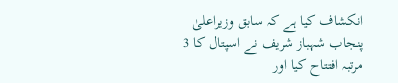انکشاف کیا ہے کہ سابق وزیراعلیٰ پنجاب شہباز شریف نے اسپتال کا 3 مرتبہ افتتاح کیا اور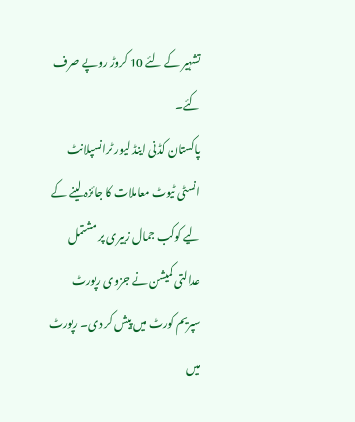تشہیر کے لئے 10 کروڑ روپے صرف کئے۔
پاکستان کڈنی اینڈ لیور ٹرانسپلانٹ انسٹی ٹیوٹ معاملات کا جائزہ لینے کے لیے کوکب جمال زبیری پر مشتمل عدالتی کمیشن نے جزوی رپورٹ سپریم کورٹ میں پیش کر دی۔ رپورٹ میں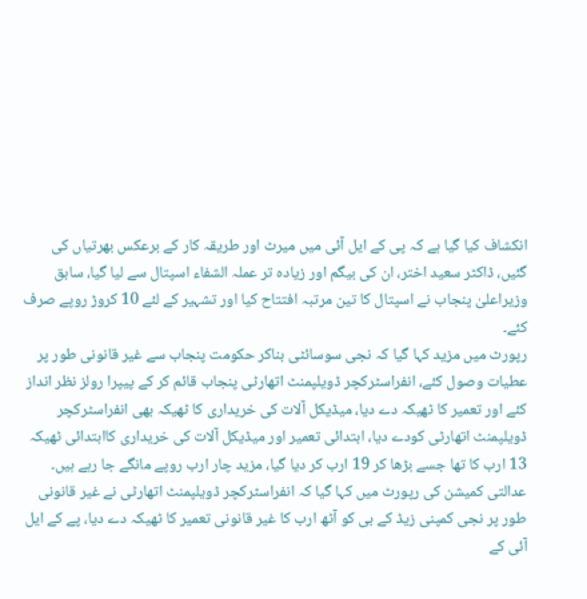انکشاف کیا گیا ہے کہ پی کے ایل آئی میں میرٹ اور طریقہ کار کے برعکس بھرتیاں کی گئیں، ڈاکٹر سعید اختر، ان کی بیگم اور زیادہ تر عملہ الشفاء اسپتال سے لیا گیا، سابق وزیراعلیٰ پنجاب نے اسپتال کا تین مرتبہ افتتاح کیا اور تشہیر کے لئے 10 کروڑ روپے صرف کئے۔
رپورٹ میں مزید کہا گیا کہ نجی سوسائٹی بناکر حکومت پنجاب سے غیر قانونی طور پر عطیات وصول کئے، انفراسٹرکچر ڈویلپمنٹ اتھارٹی پنجاب قائم کر کے پیپرا رولز نظر انداز کئے اور تعمیر کا ٹھیکہ دے دیا، میڈیکل آلات کی خریداری کا ٹھیکہ بھی انفراسٹرکچر ڈویلپمنٹ اتھارٹی کودے دیا، ابتدائی تعمیر اور میڈیکل آلات کی خریداری کاابتدائی ٹھیکہ 13 ارب کا تھا جسے بڑھا کر 19 ارب کر دیا گیا، مزید چار ارب روپے مانگے جا رہے ہیں۔
عدالتی کمیشن کی رپورٹ میں کہا گیا کہ انفراسٹرکچر ڈویلپمنٹ اتھارٹی نے غیر قانونی طور پر نجی کمپنی زیڈ کے بی کو آٹھ ارب کا غیر قانونی تعمیر کا ٹھیکہ دے دیا، پے کے ایل آئی کے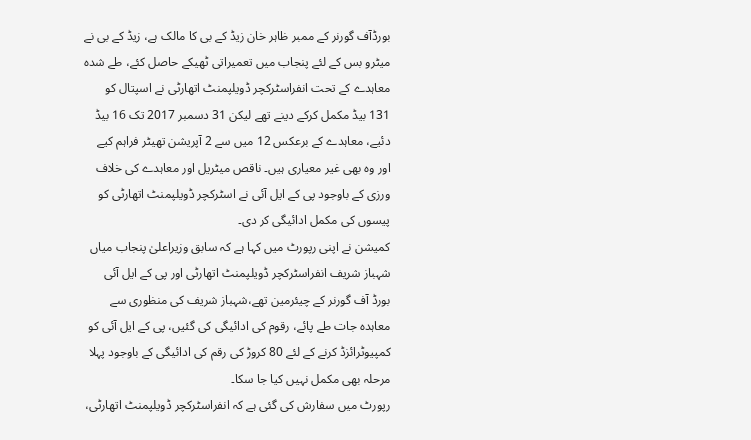بورڈآف گورنر کے ممبر ظاہر خان زیڈ کے بی کا مالک ہے، زیڈ کے بی نے میٹرو بس کے لئے پنجاب میں تعمیراتی ٹھیکے حاصل کئے، طے شدہ معاہدے کے تحت انفراسٹرکچر ڈویلپمنٹ اتھارٹی نے اسپتال کو 131 بیڈ مکمل کرکے دینے تھے لیکن 31 دسمبر 2017 تک 16 بیڈ دئیے، معاہدے کے برعکس 12 میں سے 2 آپریشن تھیٹر فراہم کیے اور وہ بھی غیر معیاری ہیں۔ ناقص میٹریل اور معاہدے کی خلاف ورزی کے باوجود پی کے ایل آئی نے اسٹرکچر ڈویلپمنٹ اتھارٹی کو پیسوں کی مکمل ادائیگی کر دی۔
کمیشن نے اپنی رپورٹ میں کہا ہے کہ سابق وزیراعلیٰ پنجاب میاں شہباز شریف انفراسٹرکچر ڈویلپمنٹ اتھارٹی اور پی کے ایل آئی بورڈ آف گورنر کے چیئرمین تھے،شہباز شریف کی منظوری سے معاہدہ جات طے پائے، رقوم کی ادائیگی کی گئیں، پی کے ایل آئی کو کمپیوٹرائزڈ کرنے کے لئے 80 کروڑ کی رقم کی ادائیگی کے باوجود پہلا مرحلہ بھی مکمل نہیں کیا جا سکا۔
رپورٹ میں سفارش کی گئی ہے کہ انفراسٹرکچر ڈویلپمنٹ اتھارٹی،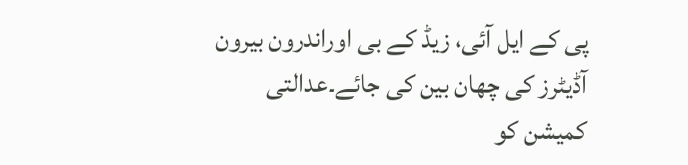پی کے ایل آئی، زیڈ کے بی اوراندرون بیرون آڈیٹرز کی چھان بین کی جائے۔عدالتی کمیشن کو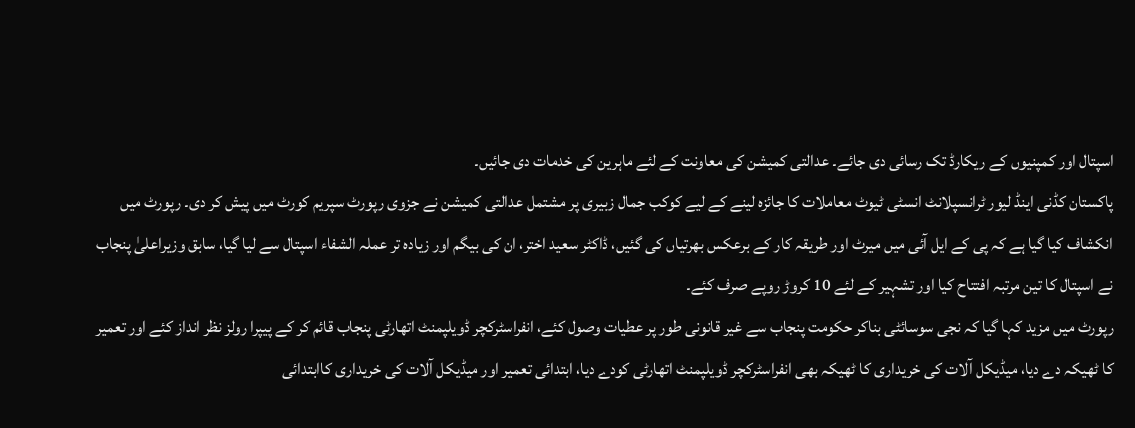اسپتال اور کمپنیوں کے ریکارڈ تک رسائی دی جائے۔ عدالتی کمیشن کی معاونت کے لئے ماہرین کی خدمات دی جائیں۔
پاکستان کڈنی اینڈ لیور ٹرانسپلانٹ انسٹی ٹیوٹ معاملات کا جائزہ لینے کے لیے کوکب جمال زبیری پر مشتمل عدالتی کمیشن نے جزوی رپورٹ سپریم کورٹ میں پیش کر دی۔ رپورٹ میں انکشاف کیا گیا ہے کہ پی کے ایل آئی میں میرٹ اور طریقہ کار کے برعکس بھرتیاں کی گئیں، ڈاکٹر سعید اختر، ان کی بیگم اور زیادہ تر عملہ الشفاء اسپتال سے لیا گیا، سابق وزیراعلیٰ پنجاب نے اسپتال کا تین مرتبہ افتتاح کیا اور تشہیر کے لئے 10 کروڑ روپے صرف کئے۔
رپورٹ میں مزید کہا گیا کہ نجی سوسائٹی بناکر حکومت پنجاب سے غیر قانونی طور پر عطیات وصول کئے، انفراسٹرکچر ڈویلپمنٹ اتھارٹی پنجاب قائم کر کے پیپرا رولز نظر انداز کئے اور تعمیر کا ٹھیکہ دے دیا، میڈیکل آلات کی خریداری کا ٹھیکہ بھی انفراسٹرکچر ڈویلپمنٹ اتھارٹی کودے دیا، ابتدائی تعمیر اور میڈیکل آلات کی خریداری کاابتدائی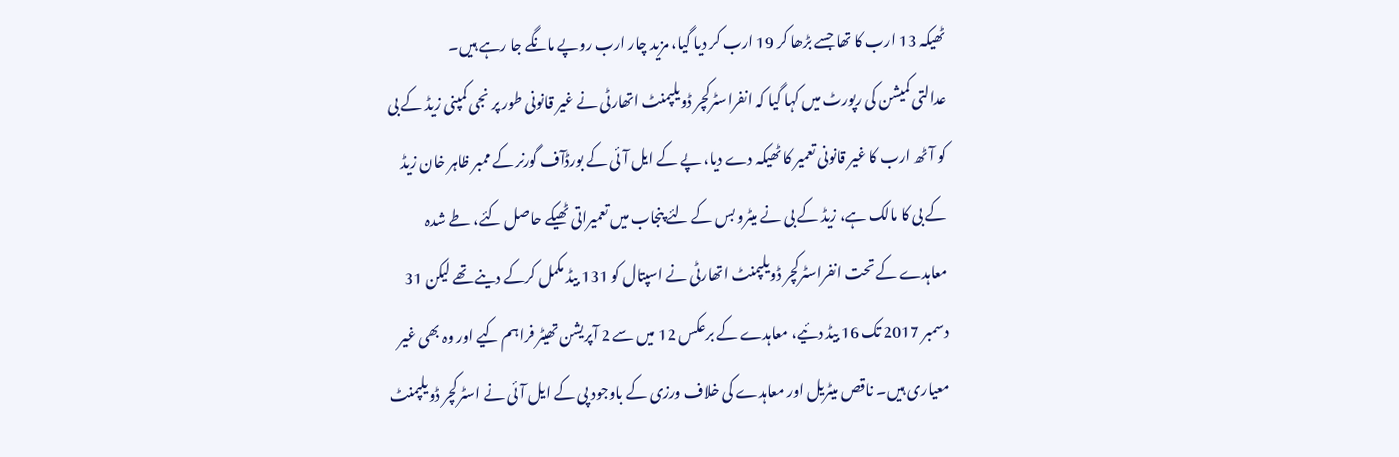ٹھیکہ 13 ارب کا تھا جسے بڑھا کر 19 ارب کر دیا گیا، مزید چار ارب روپے مانگے جا رہے ہیں۔
عدالتی کمیشن کی رپورٹ میں کہا گیا کہ انفراسٹرکچر ڈویلپمنٹ اتھارٹی نے غیر قانونی طور پر نجی کمپنی زیڈ کے بی کو آٹھ ارب کا غیر قانونی تعمیر کا ٹھیکہ دے دیا، پے کے ایل آئی کے بورڈآف گورنر کے ممبر ظاہر خان زیڈ کے بی کا مالک ہے، زیڈ کے بی نے میٹرو بس کے لئے پنجاب میں تعمیراتی ٹھیکے حاصل کئے، طے شدہ معاہدے کے تحت انفراسٹرکچر ڈویلپمنٹ اتھارٹی نے اسپتال کو 131 بیڈ مکمل کرکے دینے تھے لیکن 31 دسمبر 2017 تک 16 بیڈ دئیے، معاہدے کے برعکس 12 میں سے 2 آپریشن تھیٹر فراہم کیے اور وہ بھی غیر معیاری ہیں۔ ناقص میٹریل اور معاہدے کی خلاف ورزی کے باوجود پی کے ایل آئی نے اسٹرکچر ڈویلپمنٹ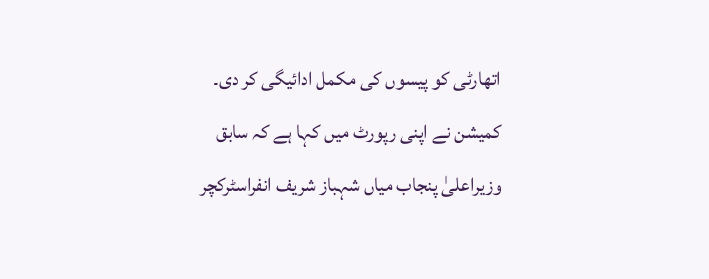اتھارٹی کو پیسوں کی مکمل ادائیگی کر دی۔
کمیشن نے اپنی رپورٹ میں کہا ہے کہ سابق وزیراعلیٰ پنجاب میاں شہباز شریف انفراسٹرکچر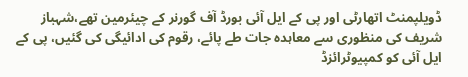ڈویلپمنٹ اتھارٹی اور پی کے ایل آئی بورڈ آف گورنر کے چیئرمین تھے،شہباز شریف کی منظوری سے معاہدہ جات طے پائے، رقوم کی ادائیگی کی گئیں، پی کے ایل آئی کو کمپیوٹرائزڈ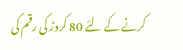کرنے کے لئے 80 کروڑ کی رقم کی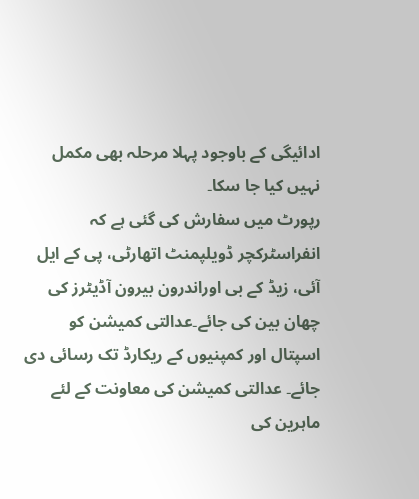ادائیگی کے باوجود پہلا مرحلہ بھی مکمل نہیں کیا جا سکا۔
رپورٹ میں سفارش کی گئی ہے کہ انفراسٹرکچر ڈویلپمنٹ اتھارٹی، پی کے ایل آئی، زیڈ کے بی اوراندرون بیرون آڈیٹرز کی چھان بین کی جائے۔عدالتی کمیشن کو اسپتال اور کمپنیوں کے ریکارڈ تک رسائی دی جائے۔ عدالتی کمیشن کی معاونت کے لئے ماہرین کی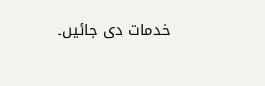خدمات دی جائیں۔